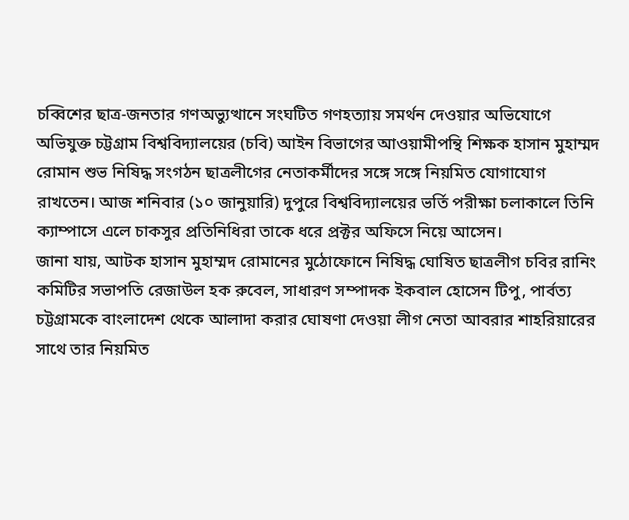চব্বিশের ছাত্র-জনতার গণঅভ্যুত্থানে সংঘটিত গণহত্যায় সমর্থন দেওয়ার অভিযোগে অভিযুক্ত চট্টগ্রাম বিশ্ববিদ্যালয়ের (চবি) আইন বিভাগের আওয়ামীপন্থি শিক্ষক হাসান মুহাম্মদ রোমান শুভ নিষিদ্ধ সংগঠন ছাত্রলীগের নেতাকর্মীদের সঙ্গে সঙ্গে নিয়মিত যোগাযোগ রাখতেন। আজ শনিবার (১০ জানুয়ারি) দুপুরে বিশ্ববিদ্যালয়ের ভর্তি পরীক্ষা চলাকালে তিনি ক্যাম্পাসে এলে চাকসুর প্রতিনিধিরা তাকে ধরে প্রক্টর অফিসে নিয়ে আসেন।
জানা যায়, আটক হাসান মুহাম্মদ রোমানের মুঠোফোনে নিষিদ্ধ ঘোষিত ছাত্রলীগ চবির রানিং কমিটির সভাপতি রেজাউল হক রুবেল, সাধারণ সম্পাদক ইকবাল হোসেন টিপু, পার্বত্য চট্টগ্রামকে বাংলাদেশ থেকে আলাদা করার ঘোষণা দেওয়া লীগ নেতা আবরার শাহরিয়ারের সাথে তার নিয়মিত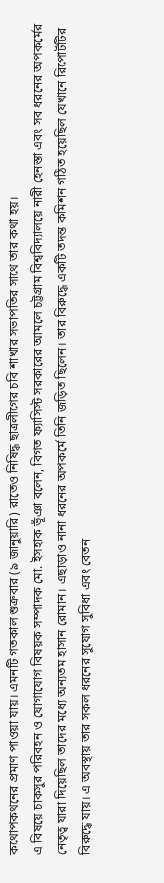কথোপকথনের প্রমাণ পাওয়া যায়। এমনটি গতকাল শুক্রবার (৯ জানুয়ারি) রাতেও নিষিদ্ধ ছাত্রলীগের চবি শাখার সভাপতির সাথে তার কথা হয়।
এ বিষয়ে চাকসুর পরিবহন ও যোগাযোগ বিষয়ক সম্পাদক মো. ইসহাক ভূঁঞা বলেন, বিগত ফ্যাসিস্ট সরকারের আমলে চট্টগ্রাম বিশ্ববিদ্যালয়ে নারী হেনস্তা এবং সব ধরনের অপকর্মের নেতৃত্ব যারা দিয়েছিল তাদের মধ্যে অন্যতম হাসান রোমান। এছাড়াও নানা ধরনের অপকর্মে তিনি জড়িত ছিলেন। তার বিরুদ্ধে একটি তদন্ত কমিশন গঠিত হয়েছিল যেখানে রিপোর্টটির বিরুদ্ধে যায়। এ অবস্থায় তার সকল ধরনের সুযোগ সুবিধা এবং বেতন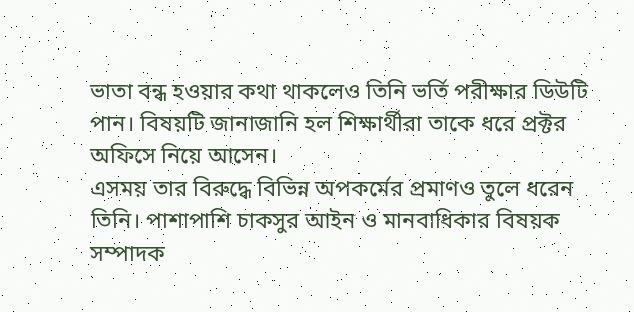ভাতা বন্ধ হওয়ার কথা থাকলেও তিনি ভর্তি পরীক্ষার ডিউটি পান। বিষয়টি জানাজানি হল শিক্ষার্থীরা তাকে ধরে প্রক্টর অফিসে নিয়ে আসেন।
এসময় তার বিরুদ্ধে বিভিন্ন অপকর্মের প্রমাণও তুলে ধরেন তিনি। পাশাপাশি চাকসুর আইন ও মানবাধিকার বিষয়ক সম্পাদক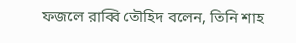ফজলে রাব্বি তৌহিদ বলেন, তিনি শাহ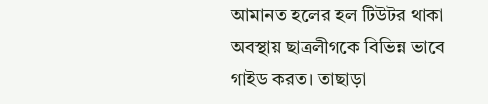আমানত হলের হল টিউটর থাকা অবস্থায় ছাত্রলীগকে বিভিন্ন ভাবে গাইড করত। তাছাড়া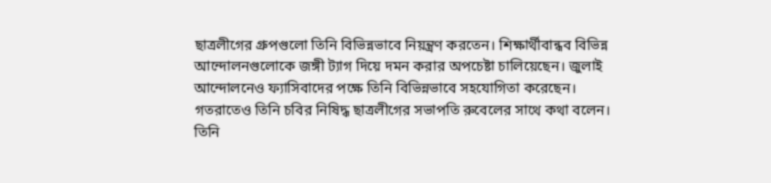ছাত্রলীগের গ্রুপগুলো তিনি বিভিন্নভাবে নিয়ন্ত্রণ করতেন। শিক্ষার্থীবান্ধব বিভিন্ন আন্দোলনগুলোকে জঙ্গী ট্যাগ দিয়ে দমন করার অপচেষ্টা চালিয়েছেন। জুলাই আন্দোলনেও ফ্যাসিবাদের পক্ষে তিনি বিভিন্নভাবে সহযোগিতা করেছেন। গতরাতেও তিনি চবির নিষিদ্ধ ছাত্রলীগের সভাপতি রুবেলের সাথে কথা বলেন।
তিনি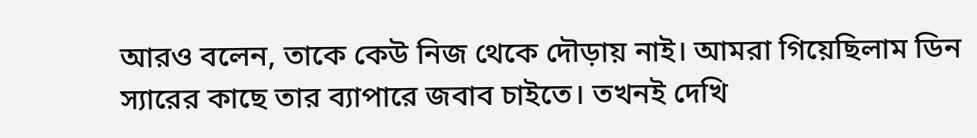আরও বলেন, তাকে কেউ নিজ থেকে দৌড়ায় নাই। আমরা গিয়েছিলাম ডিন স্যারের কাছে তার ব্যাপারে জবাব চাইতে। তখনই দেখি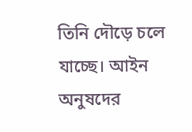তিনি দৌড়ে চলে যাচ্ছে। আইন অনুষদের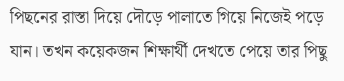পিছনের রাস্তা দিয়ে দৌড়ে পালাতে গিয়ে নিজেই পড়ে যান। তখন কয়েকজন শিক্ষার্থী দেখতে পেয়ে তার পিছু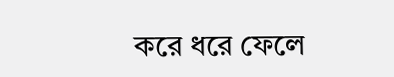করে ধরে ফেলে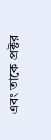এবং তাকে প্রক্টর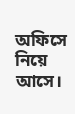অফিসে নিয়ে আসে।